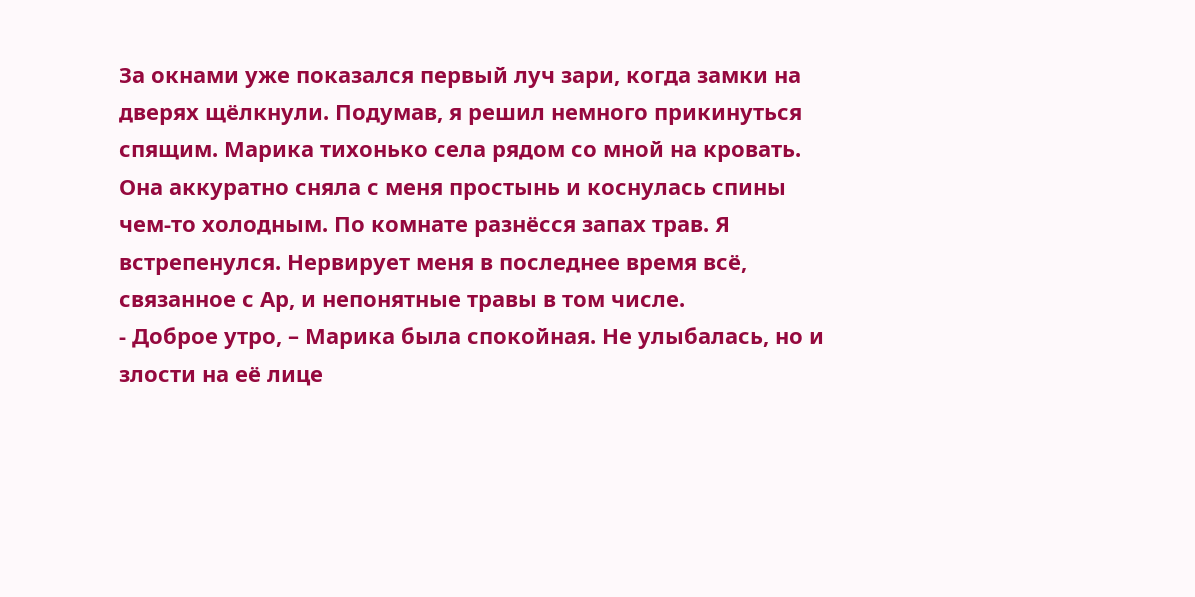За окнами уже показался первый луч зари, когда замки на дверях щёлкнули. Подумав, я решил немного прикинуться спящим. Марика тихонько села рядом со мной на кровать. Она аккуратно сняла с меня простынь и коснулась спины чем-то холодным. По комнате разнёсся запах трав. Я встрепенулся. Нервирует меня в последнее время всё, связанное с Ар, и непонятные травы в том числе.
- Доброе утро, – Марика была спокойная. Не улыбалась, но и злости на её лице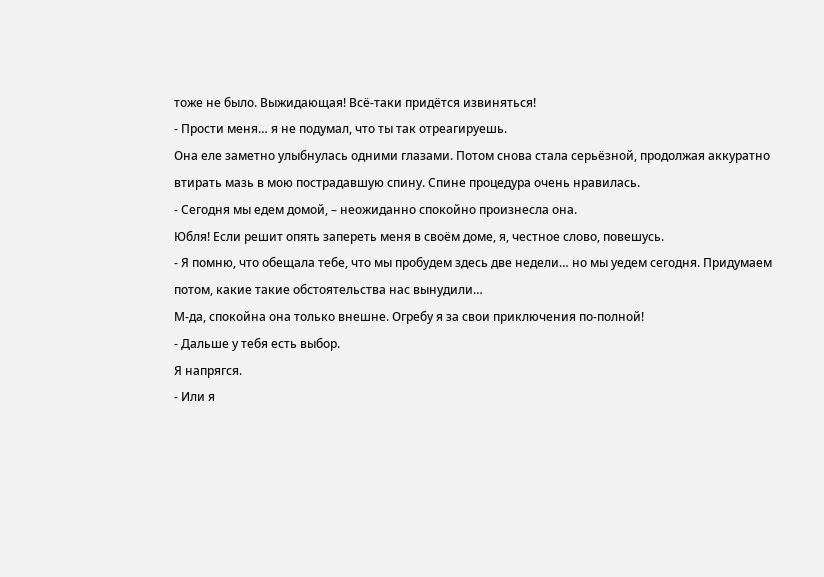тоже не было. Выжидающая! Всё-таки придётся извиняться!
- Прости меня… я не подумал, что ты так отреагируешь.
Она еле заметно улыбнулась одними глазами. Потом снова стала серьёзной, продолжая аккуратно втирать мазь в мою пострадавшую спину. Спине процедура очень нравилась.
- Сегодня мы едем домой, – неожиданно спокойно произнесла она.
Юбля! Если решит опять запереть меня в своём доме, я, честное слово, повешусь.
- Я помню, что обещала тебе, что мы пробудем здесь две недели… но мы уедем сегодня. Придумаем потом, какие такие обстоятельства нас вынудили…
М-да, спокойна она только внешне. Огребу я за свои приключения по-полной!
- Дальше у тебя есть выбор.
Я напрягся.
- Или я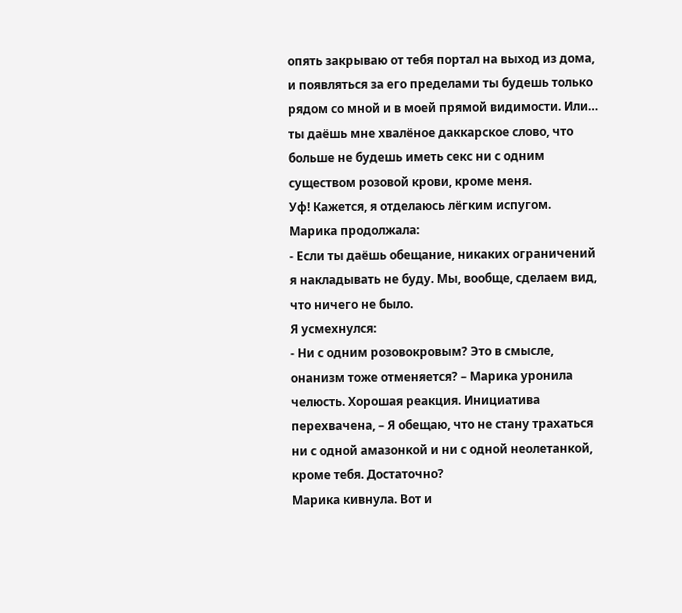опять закрываю от тебя портал на выход из дома, и появляться за его пределами ты будешь только рядом со мной и в моей прямой видимости. Или… ты даёшь мне хвалёное даккарское слово, что больше не будешь иметь секс ни с одним существом розовой крови, кроме меня.
Уф! Кажется, я отделаюсь лёгким испугом. Марика продолжала:
- Если ты даёшь обещание, никаких ограничений я накладывать не буду. Мы, вообще, сделаем вид, что ничего не было.
Я усмехнулся:
- Ни с одним розовокровым? Это в смысле, онанизм тоже отменяется? – Марика уронила челюсть. Хорошая реакция. Инициатива перехвачена, – Я обещаю, что не стану трахаться ни с одной амазонкой и ни с одной неолетанкой, кроме тебя. Достаточно?
Марика кивнула. Вот и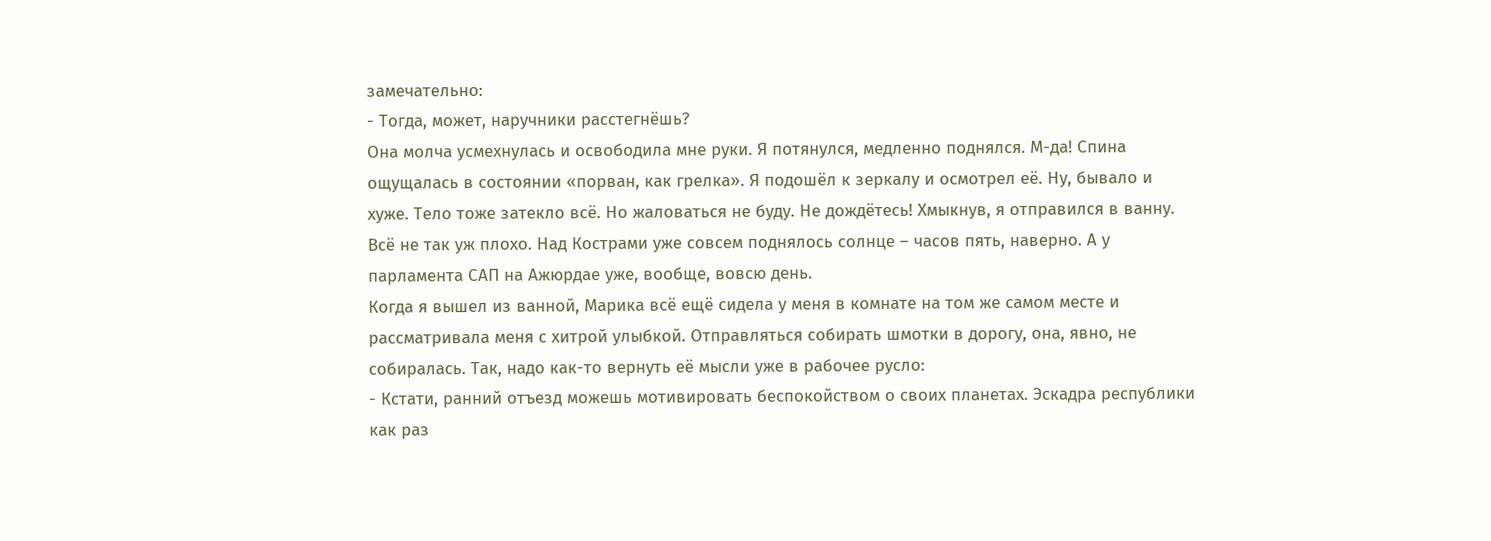замечательно:
- Тогда, может, наручники расстегнёшь?
Она молча усмехнулась и освободила мне руки. Я потянулся, медленно поднялся. М-да! Спина ощущалась в состоянии «порван, как грелка». Я подошёл к зеркалу и осмотрел её. Ну, бывало и хуже. Тело тоже затекло всё. Но жаловаться не буду. Не дождётесь! Хмыкнув, я отправился в ванну.
Всё не так уж плохо. Над Кострами уже совсем поднялось солнце – часов пять, наверно. А у парламента САП на Ажюрдае уже, вообще, вовсю день.
Когда я вышел из ванной, Марика всё ещё сидела у меня в комнате на том же самом месте и рассматривала меня с хитрой улыбкой. Отправляться собирать шмотки в дорогу, она, явно, не собиралась. Так, надо как-то вернуть её мысли уже в рабочее русло:
- Кстати, ранний отъезд можешь мотивировать беспокойством о своих планетах. Эскадра республики как раз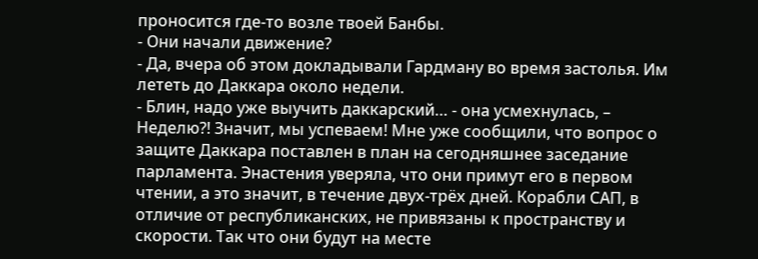проносится где-то возле твоей Банбы.
- Они начали движение?
- Да, вчера об этом докладывали Гардману во время застолья. Им лететь до Даккара около недели.
- Блин, надо уже выучить даккарский… - она усмехнулась, – Неделю?! Значит, мы успеваем! Мне уже сообщили, что вопрос о защите Даккара поставлен в план на сегодняшнее заседание парламента. Энастения уверяла, что они примут его в первом чтении, а это значит, в течение двух-трёх дней. Корабли САП, в отличие от республиканских, не привязаны к пространству и скорости. Так что они будут на месте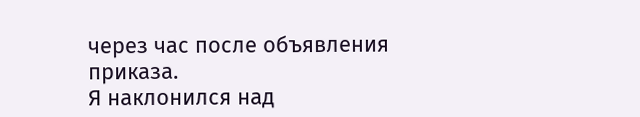через час после объявления приказа.
Я наклонился над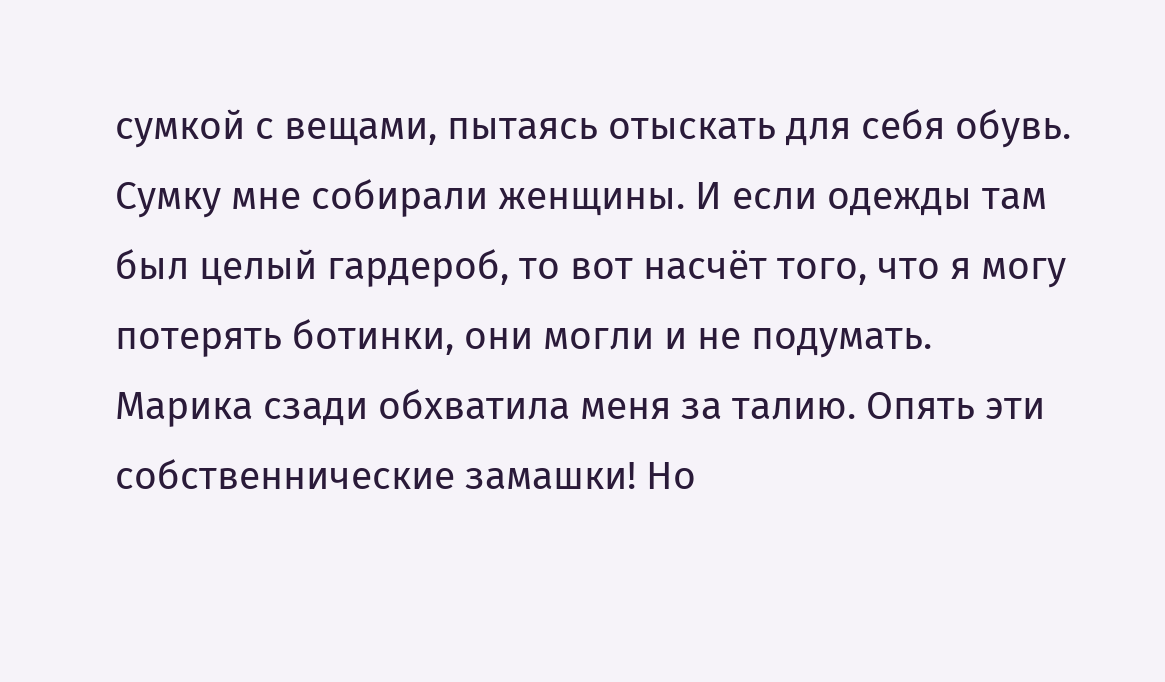сумкой с вещами, пытаясь отыскать для себя обувь. Сумку мне собирали женщины. И если одежды там был целый гардероб, то вот насчёт того, что я могу потерять ботинки, они могли и не подумать.
Марика сзади обхватила меня за талию. Опять эти собственнические замашки! Но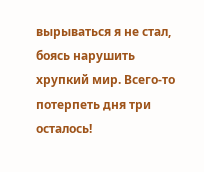вырываться я не стал, боясь нарушить хрупкий мир. Всего-то потерпеть дня три осталось!